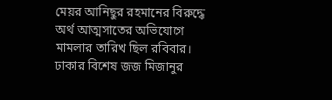মেয়র আনিছুর রহমানের বিরুদ্ধে অর্থ আত্মসাতের অভিযোগে মামলার তারিখ ছিল রবিবার। ঢাকার বিশেষ জজ মিজানুর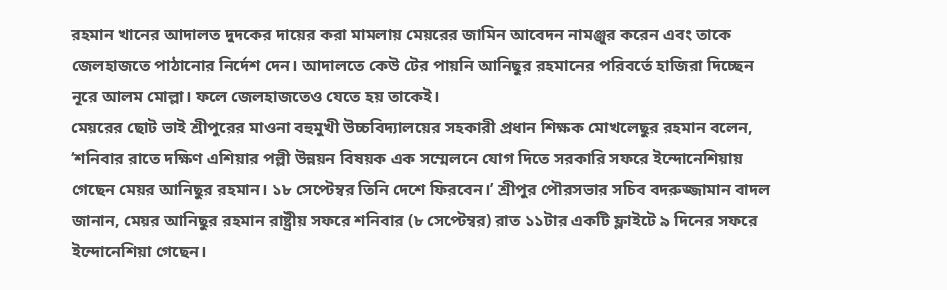রহমান খানের আদালত দুদকের দায়ের করা মামলায় মেয়রের জামিন আবেদন নামঞ্জুর করেন এবং তাকে জেলহাজতে পাঠানোর নির্দেশ দেন। আদালতে কেউ টের পায়নি আনিছুর রহমানের পরিবর্তে হাজিরা দিচ্ছেন নূরে আলম মোল্লা। ফলে জেলহাজতেও যেতে হয় তাকেই।
মেয়রের ছোট ভাই শ্রীপুরের মাওনা বহুমুখী উচ্চবিদ্যালয়ের সহকারী প্রধান শিক্ষক মোখলেছুর রহমান বলেন, ‘শনিবার রাতে দক্ষিণ এশিয়ার পল্লী উন্নয়ন বিষয়ক এক সম্মেলনে যোগ দিতে সরকারি সফরে ইন্দোনেশিয়ায় গেছেন মেয়র আনিছুর রহমান। ১৮ সেপ্টেম্বর তিনি দেশে ফিরবেন।’ শ্রীপুর পৌরসভার সচিব বদরুজ্জামান বাদল জানান, মেয়র আনিছুর রহমান রাষ্ট্রীয় সফরে শনিবার (৮ সেপ্টেম্বর) রাত ১১টার একটি ফ্লাইটে ৯ দিনের সফরে ইন্দোনেশিয়া গেছেন।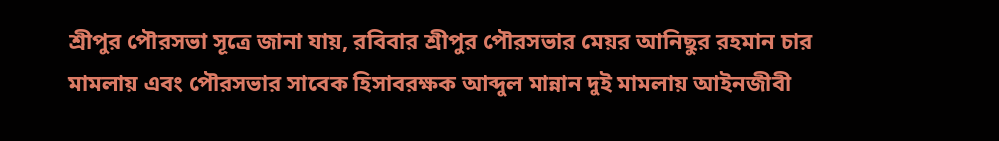শ্রীপুর পৌরসভা সূত্রে জানা যায়, রবিবার শ্রীপুর পৌরসভার মেয়র আনিছুর রহমান চার মামলায় এবং পৌরসভার সাবেক হিসাবরক্ষক আব্দুল মান্নান দুই মামলায় আইনজীবী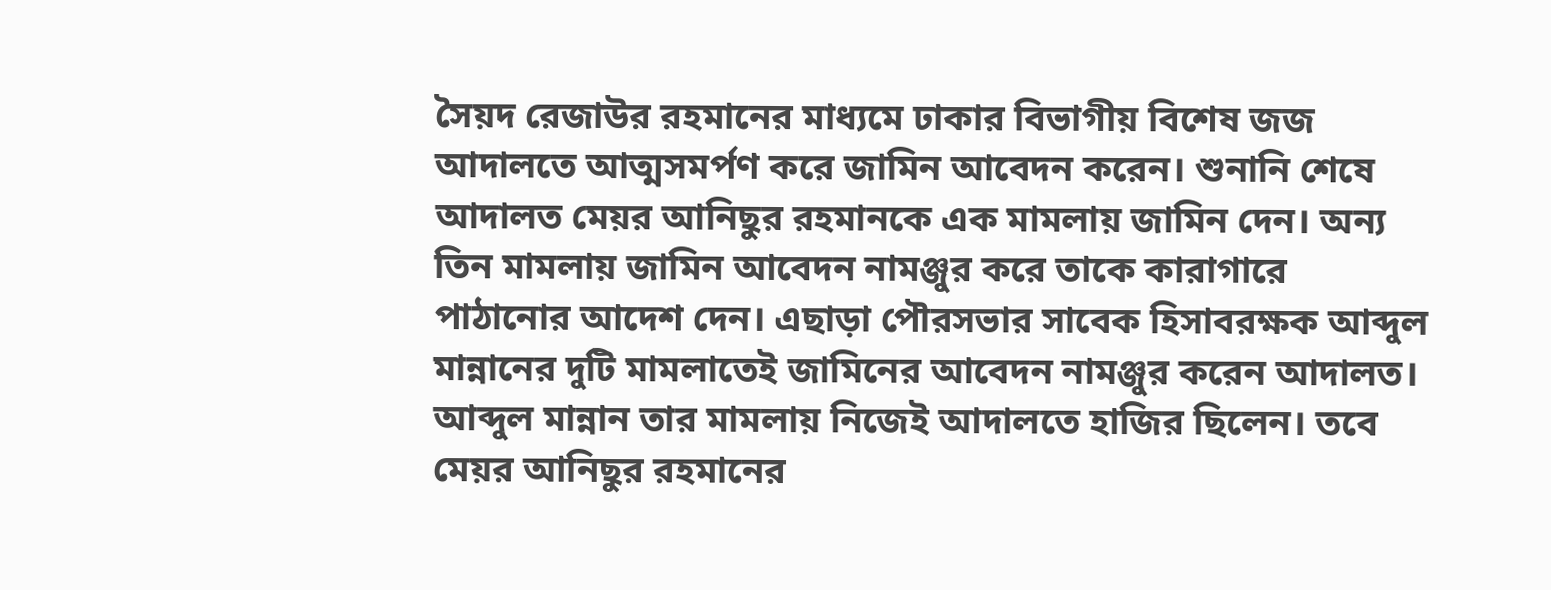সৈয়দ রেজাউর রহমানের মাধ্যমে ঢাকার বিভাগীয় বিশেষ জজ আদালতে আত্মসমর্পণ করে জামিন আবেদন করেন। শুনানি শেষে আদালত মেয়র আনিছুর রহমানকে এক মামলায় জামিন দেন। অন্য তিন মামলায় জামিন আবেদন নামঞ্জুর করে তাকে কারাগারে পাঠানোর আদেশ দেন। এছাড়া পৌরসভার সাবেক হিসাবরক্ষক আব্দুল মান্নানের দুটি মামলাতেই জামিনের আবেদন নামঞ্জুর করেন আদালত। আব্দুল মান্নান তার মামলায় নিজেই আদালতে হাজির ছিলেন। তবে মেয়র আনিছুর রহমানের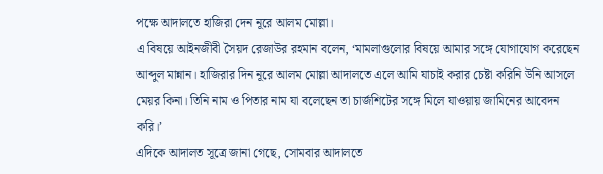পক্ষে আদালতে হাজিরা দেন নূরে আলম মোল্লা।
এ বিষয়ে আইনজীবী সৈয়দ রেজাউর রহমান বলেন, ‘মামলাগুলোর বিষয়ে আমার সঙ্গে যোগাযোগ করেছেন আব্দুল মান্নান। হাজিরার দিন নূরে আলম মোল্লা আদালতে এলে আমি যাচাই করার চেষ্টা করিনি উনি আসলে মেয়র কিনা। তিনি নাম ও পিতার নাম যা বলেছেন তা চার্জশিটের সঙ্গে মিলে যাওয়ায় জামিনের আবেদন করি।’
এদিকে আদালত সূত্রে জানা গেছে, সোমবার আদালতে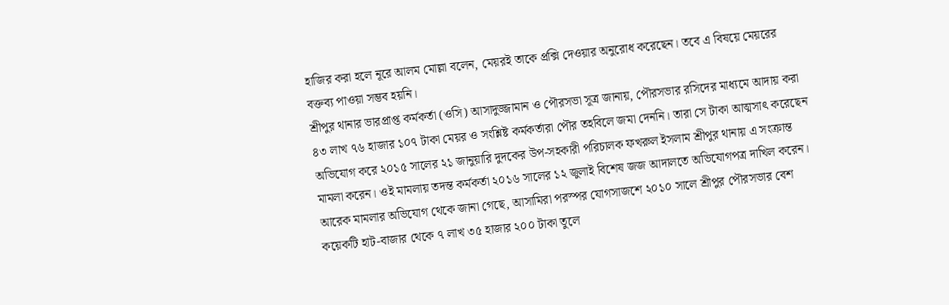হাজির করা হলে নূরে আলম মোল্লা বলেন, মেয়রই তাকে প্রক্সি দেওয়ার অনুরোধ করেছেন। তবে এ বিষয়ে মেয়রের বক্তব্য পাওয়া সম্ভব হয়নি।
শ্রীপুর থানার ভারপ্রাপ্ত কর্মকর্তা (ওসি) আসাদুজ্জামান ও পৌরসভা সূত্র জানায়, পৌরসভার রসিদের মাধ্যমে আদায় করা ৪৩ লাখ ৭৬ হাজার ১০৭ টাকা মেয়র ও সংশ্লিষ্ট কর্মকর্তারা পৌর তহবিলে জমা দেননি। তারা সে টাকা আত্মসাৎ করেছেন অভিযোগ করে ২০১৫ সালের ২১ জানুয়ারি দুদকের উপ-সহকারী পরিচালক ফখরুল ইসলাম শ্রীপুর থানায় এ সংক্রান্ত মামলা করেন। ওই মামলায় তদন্ত কর্মকর্তা ২০১৬ সালের ১২ জুলাই বিশেষ জজ আদালতে অভিযোগপত্র দাখিল করেন।
আরেক মামলার অভিযোগ থেকে জানা গেছে, আসামিরা পরস্পর যোগসাজশে ২০১০ সালে শ্রীপুর পৌরসভার বেশ কয়েকটি হাট-বাজার থেকে ৭ লাখ ৩৫ হাজার ২০০ টাকা তুলে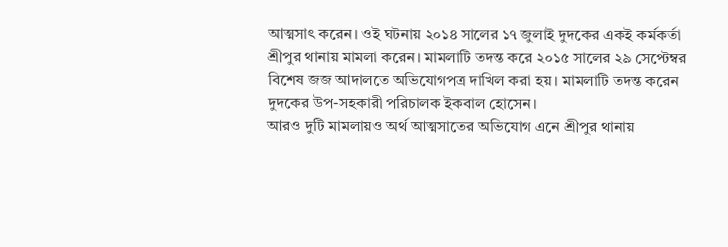আত্মসাৎ করেন। ওই ঘটনায় ২০১৪ সালের ১৭ জুলাই দুদকের একই কর্মকর্তা শ্রীপুর থানায় মামলা করেন। মামলাটি তদন্ত করে ২০১৫ সালের ২৯ সেপ্টেম্বর বিশেষ জজ আদালতে অভিযোগপত্র দাখিল করা হয়। মামলাটি তদন্ত করেন দুদকের উপ-সহকারী পরিচালক ইকবাল হোসেন।
আরও দুটি মামলায়ও অর্থ আত্মসাতের অভিযোগ এনে শ্রীপুর থানায়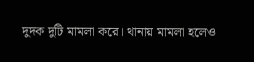দুদক দুটি মামলা করে। থানায় মামলা হলেও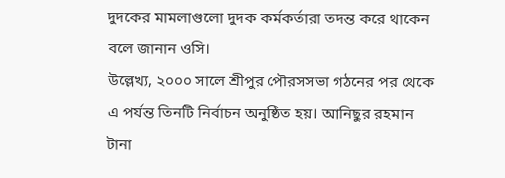দুদকের মামলাগুলো দুদক কর্মকর্তারা তদন্ত করে থাকেন বলে জানান ওসি।
উল্লেখ্য, ২০০০ সালে শ্রীপুর পৌরসসভা গঠনের পর থেকে এ পর্যন্ত তিনটি নির্বাচন অনুষ্ঠিত হয়। আনিছুর রহমান টানা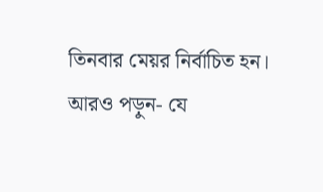তিনবার মেয়র নির্বাচিত হন।
আরও পড়ুন- যে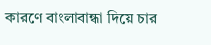কারণে বাংলাবান্ধা দিয়ে চার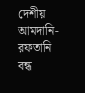দেশীয় আমদানি-রফতানি বন্ধ